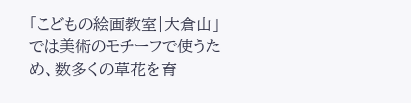「こどもの絵画教室|大倉山」では美術のモチーフで使うため、数多くの草花を育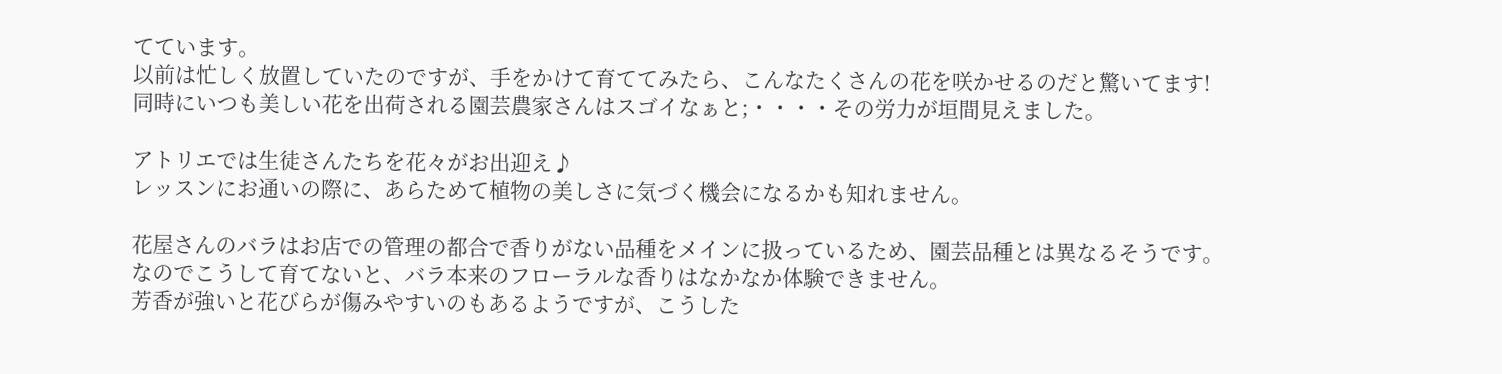てています。
以前は忙しく放置していたのですが、手をかけて育ててみたら、こんなたくさんの花を咲かせるのだと驚いてます!
同時にいつも美しい花を出荷される園芸農家さんはスゴイなぁと;・・・・その労力が垣間見えました。

アトリエでは生徒さんたちを花々がお出迎え♪
レッスンにお通いの際に、あらためて植物の美しさに気づく機会になるかも知れません。

花屋さんのバラはお店での管理の都合で香りがない品種をメインに扱っているため、園芸品種とは異なるそうです。
なのでこうして育てないと、バラ本来のフローラルな香りはなかなか体験できません。
芳香が強いと花びらが傷みやすいのもあるようですが、こうした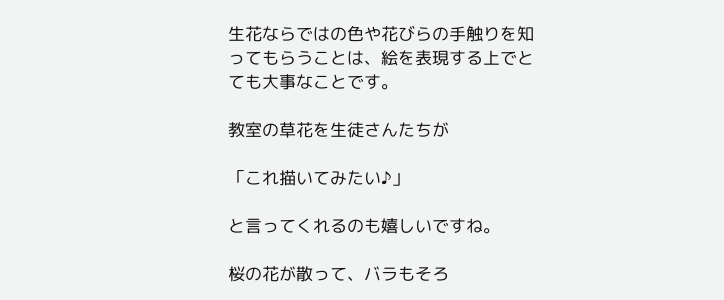生花ならではの色や花びらの手触りを知ってもらうことは、絵を表現する上でとても大事なことです。

教室の草花を生徒さんたちが

「これ描いてみたい♪」

と言ってくれるのも嬉しいですね。

桜の花が散って、バラもそろ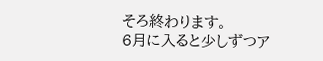そろ終わります。
6月に入ると少しずつア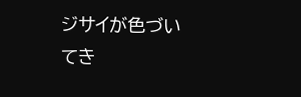ジサイが色づいてき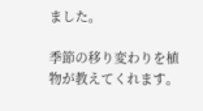ました。

季節の移り変わりを植物が教えてくれます。